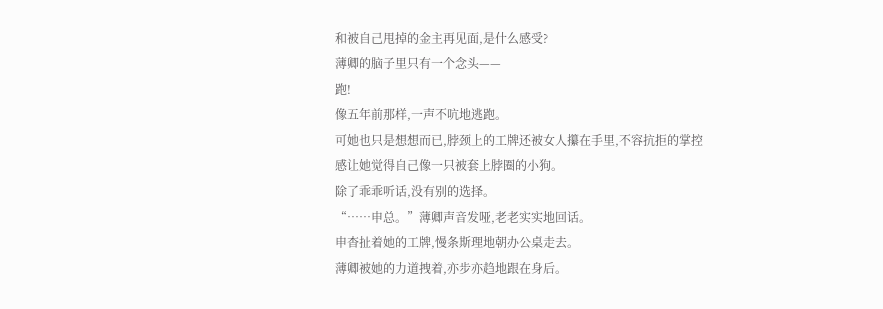和被自己甩掉的金主再见面,是什么感受?
薄卿的脑子里只有一个念头——
跑!
像五年前那样,一声不吭地逃跑。
可她也只是想想而已,脖颈上的工牌还被女人攥在手里,不容抗拒的掌控感让她觉得自己像一只被套上脖圈的小狗。
除了乖乖听话,没有别的选择。
“……申总。”薄卿声音发哑,老老实实地回话。
申杳扯着她的工牌,慢条斯理地朝办公桌走去。
薄卿被她的力道拽着,亦步亦趋地跟在身后。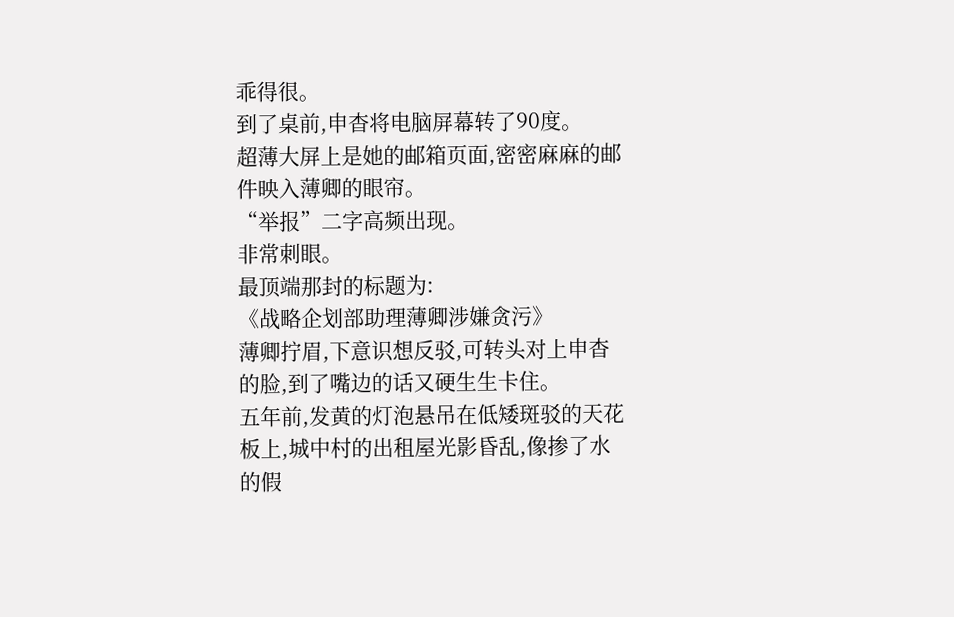乖得很。
到了桌前,申杳将电脑屏幕转了90度。
超薄大屏上是她的邮箱页面,密密麻麻的邮件映入薄卿的眼帘。
“举报”二字高频出现。
非常刺眼。
最顶端那封的标题为:
《战略企划部助理薄卿涉嫌贪污》
薄卿拧眉,下意识想反驳,可转头对上申杳的脸,到了嘴边的话又硬生生卡住。
五年前,发黄的灯泡悬吊在低矮斑驳的天花板上,城中村的出租屋光影昏乱,像掺了水的假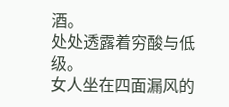酒。
处处透露着穷酸与低级。
女人坐在四面漏风的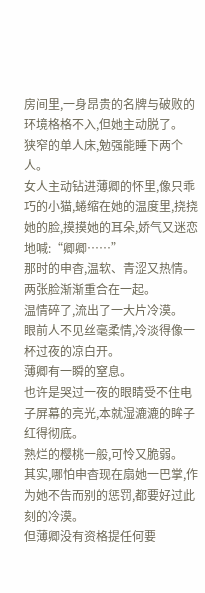房间里,一身昂贵的名牌与破败的环境格格不入,但她主动脱了。
狭窄的单人床,勉强能睡下两个人。
女人主动钻进薄卿的怀里,像只乖巧的小猫,蜷缩在她的温度里,挠挠她的脸,摸摸她的耳朵,娇气又迷恋地喊:“卿卿……”
那时的申杳,温软、青涩又热情。
两张脸渐渐重合在一起。
温情碎了,流出了一大片冷漠。
眼前人不见丝毫柔情,冷淡得像一杯过夜的凉白开。
薄卿有一瞬的窒息。
也许是哭过一夜的眼睛受不住电子屏幕的亮光,本就湿漉漉的眸子红得彻底。
熟烂的樱桃一般,可怜又脆弱。
其实,哪怕申杳现在扇她一巴掌,作为她不告而别的惩罚,都要好过此刻的冷漠。
但薄卿没有资格提任何要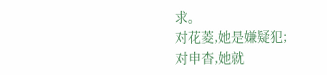求。
对花菱,她是嫌疑犯;
对申杳,她就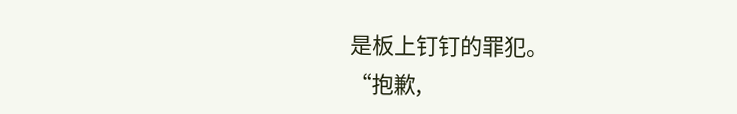是板上钉钉的罪犯。
“抱歉,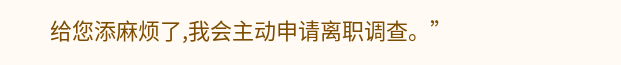给您添麻烦了,我会主动申请离职调查。”